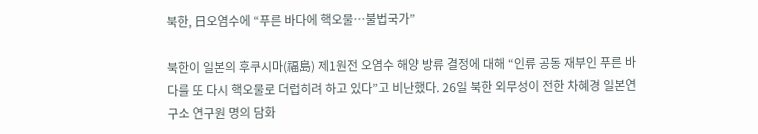북한, 日오염수에 “푸른 바다에 핵오물…불법국가”

북한이 일본의 후쿠시마(福島) 제1원전 오염수 해양 방류 결정에 대해 “인류 공동 재부인 푸른 바다를 또 다시 핵오물로 더럽히려 하고 있다”고 비난했다. 26일 북한 외무성이 전한 차혜경 일본연구소 연구원 명의 담화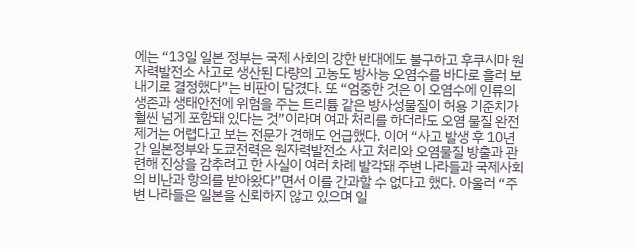에는 “13일 일본 정부는 국제 사회의 강한 반대에도 불구하고 후쿠시마 원자력발전소 사고로 생산된 다량의 고농도 방사능 오염수를 바다로 흘러 보내기로 결정했다”는 비판이 담겼다. 또 “엄중한 것은 이 오염수에 인류의 생존과 생태안전에 위험을 주는 트리튬 같은 방사성물질이 허용 기준치가 훨씬 넘게 포함돼 있다는 것”이라며 여과 처리를 하더라도 오염 물질 완전 제거는 어렵다고 보는 전문가 견해도 언급했다. 이어 “사고 발생 후 10년 간 일본정부와 도쿄전력은 원자력발전소 사고 처리와 오염물질 방출과 관련해 진상을 감추려고 한 사실이 여러 차례 발각돼 주변 나라들과 국제사회의 비난과 항의를 받아왔다”면서 이를 간과할 수 없다고 했다. 아울러 “주변 나라들은 일본을 신뢰하지 않고 있으며 일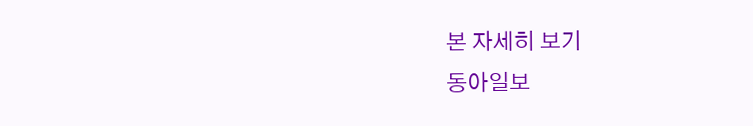본 자세히 보기
동아일보